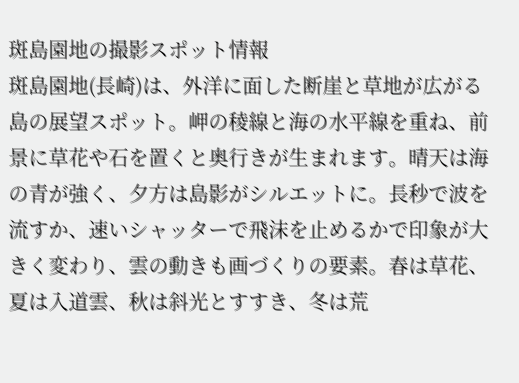斑島園地の撮影スポット情報
斑島園地(長崎)は、外洋に面した断崖と草地が広がる島の展望スポット。岬の稜線と海の水平線を重ね、前景に草花や石を置くと奥行きが生まれます。晴天は海の青が強く、夕方は島影がシルエットに。長秒で波を流すか、速いシャッターで飛沫を止めるかで印象が大きく変わり、雲の動きも画づくりの要素。春は草花、夏は入道雲、秋は斜光とすすき、冬は荒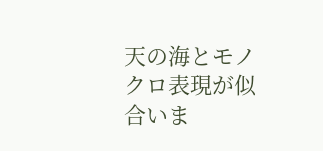天の海とモノクロ表現が似合いま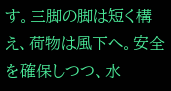す。三脚の脚は短く構え、荷物は風下へ。安全を確保しつつ、水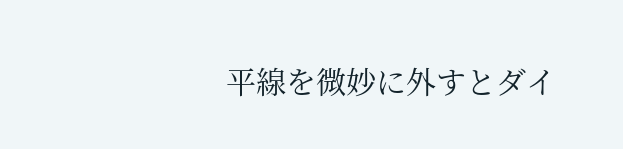平線を微妙に外すとダイ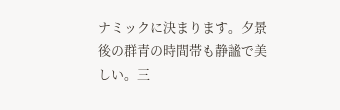ナミックに決まります。夕景後の群青の時間帯も静謐で美しい。三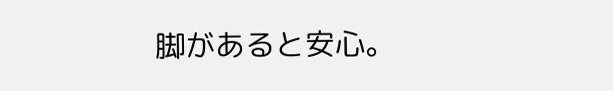脚があると安心。